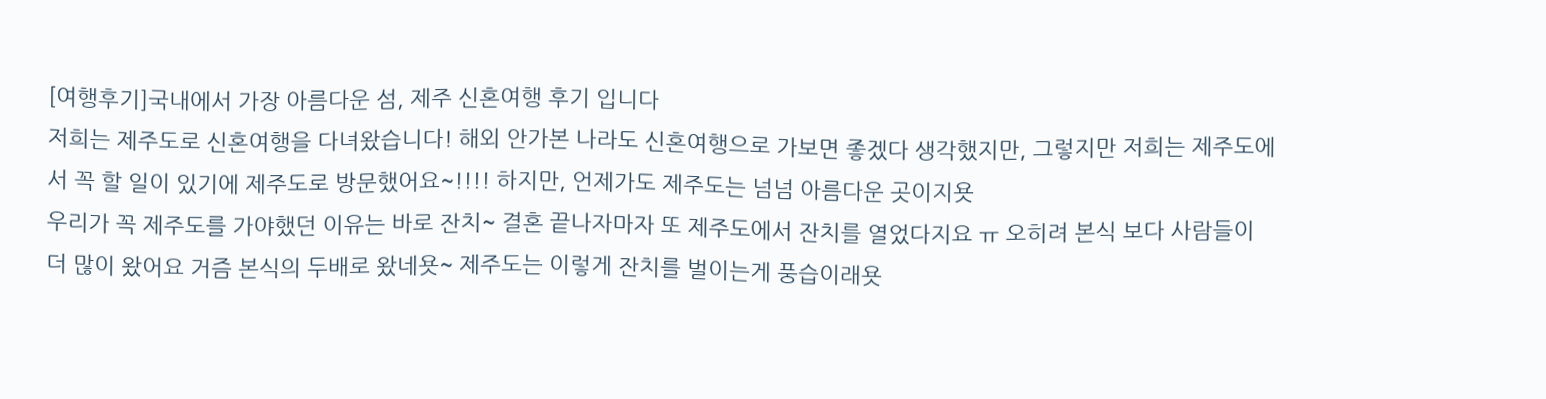[여행후기]국내에서 가장 아름다운 섬, 제주 신혼여행 후기 입니다
저희는 제주도로 신혼여행을 다녀왔습니다! 해외 안가본 나라도 신혼여행으로 가보면 좋겠다 생각했지만, 그렇지만 저희는 제주도에서 꼭 할 일이 있기에 제주도로 방문했어요~!!!! 하지만, 언제가도 제주도는 넘넘 아름다운 곳이지욧
우리가 꼭 제주도를 가야했던 이유는 바로 잔치~ 결혼 끝나자마자 또 제주도에서 잔치를 열었다지요 ㅠ 오히려 본식 보다 사람들이 더 많이 왔어요 거즘 본식의 두배로 왔네욧~ 제주도는 이렇게 잔치를 벌이는게 풍습이래욧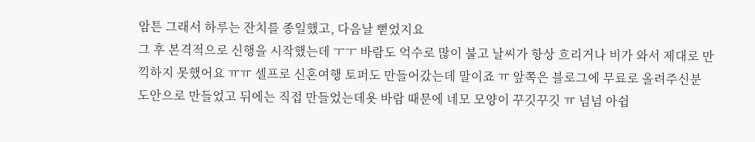암튼 그래서 하루는 잔치를 종일했고, 다음날 뻗었지요
그 후 본격적으로 신행을 시작했는데 ㅜㅜ 바람도 억수로 많이 불고 날씨가 항상 흐리거나 비가 와서 제대로 만끽하지 못했어요 ㅠㅠ 셀프로 신혼여행 토퍼도 만들어갔는데 말이죠 ㅠ 앞쪽은 블로그에 무료로 올려주신분 도안으로 만들었고 뒤에는 직접 만들었는데욧 바람 때문에 네모 모양이 꾸깃꾸깃 ㅠ 넘넘 아쉽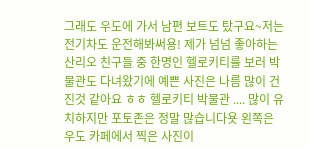그래도 우도에 가서 남편 보트도 탔구요~저는 전기차도 운전해봐써용! 제가 넘넘 좋아하는 산리오 친구들 중 한명인 헬로키티를 보러 박물관도 다녀왔기에 예쁜 사진은 나름 많이 건진것 같아요 ㅎㅎ 헬로키티 박물관 .... 많이 유치하지만 포토존은 정말 많습니다욧 왼쪽은 우도 카페에서 찍은 사진이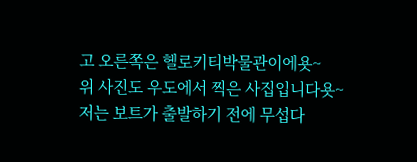고 오른쪽은 헬로키티박물관이에욧~
위 사진도 우도에서 찍은 사집입니다욧~ 저는 보트가 출발하기 전에 무섭다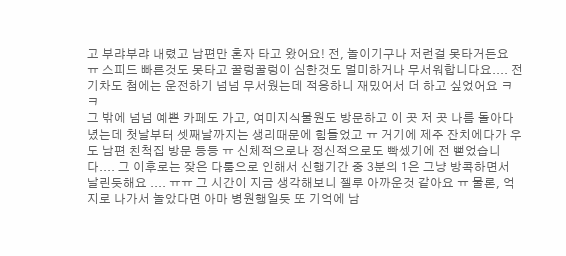고 부랴부랴 내렸고 남편만 혼자 타고 왔어요! 전, 놀이기구나 저런걸 못타거든요 ㅠ 스피드 빠른것도 못타고 꿀렁꿀렁이 심한것도 멀미하거나 무서워합니다요.... 전기차도 첨에는 운전하기 넘넘 무서웠는데 적응하니 재밌어서 더 하고 싶었어요 ㅋㅋ
그 밖에 넘넘 예쁜 카페도 가고, 여미지식물원도 방문하고 이 곳 저 곳 나름 돌아다녔는데 첫날부터 셋째날까지는 생리때문에 힘들었고 ㅠ 거기에 제주 잔치에다가 우도 남편 친척집 방문 등등 ㅠ 신체적으로나 정신적으로도 빡셌기에 전 뻗었습니다.... 그 이후로는 잦은 다툼으로 인해서 신행기간 중 3분의 1은 그냥 방콕하면서 날린듯해요 .... ㅠㅠ 그 시간이 지금 생각해보니 젤루 아까운것 같아요 ㅠ 물론, 억지로 나가서 놀았다면 아마 병원행일듯 또 기억에 남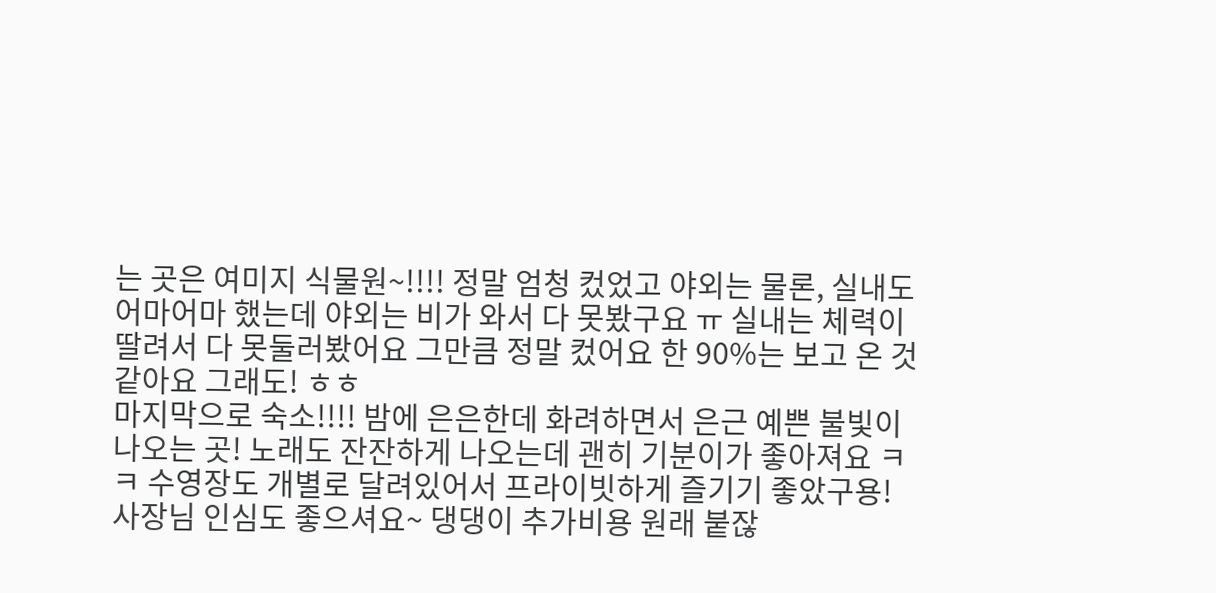는 곳은 여미지 식물원~!!!! 정말 엄청 컸었고 야외는 물론, 실내도 어마어마 했는데 야외는 비가 와서 다 못봤구요 ㅠ 실내는 체력이 딸려서 다 못둘러봤어요 그만큼 정말 컸어요 한 90%는 보고 온 것 같아요 그래도! ㅎㅎ
마지막으로 숙소!!!! 밤에 은은한데 화려하면서 은근 예쁜 불빛이 나오는 곳! 노래도 잔잔하게 나오는데 괜히 기분이가 좋아져요 ㅋㅋ 수영장도 개별로 달려있어서 프라이빗하게 즐기기 좋았구용! 사장님 인심도 좋으셔요~ 댕댕이 추가비용 원래 붙잖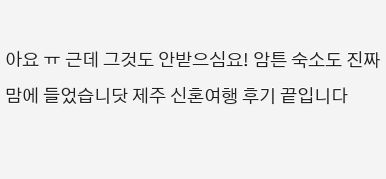아요 ㅠ 근데 그것도 안받으심요! 암튼 숙소도 진짜 맘에 들었습니닷 제주 신혼여행 후기 끝입니다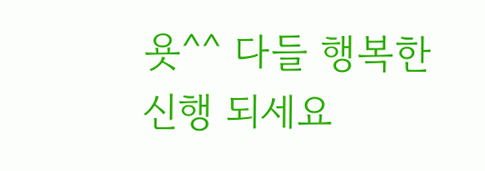욧^^ 다들 행복한 신행 되세요